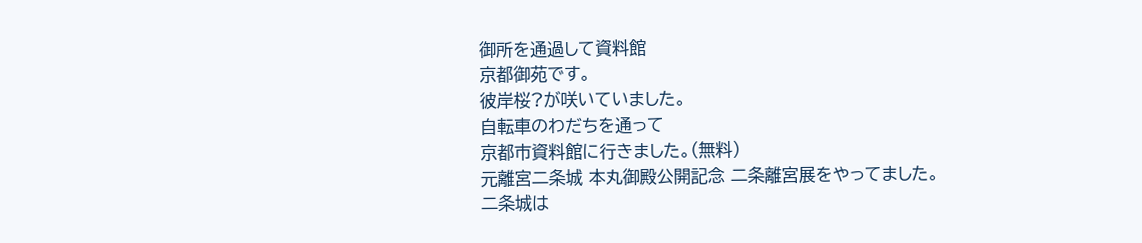御所を通過して資料館
京都御苑です。
彼岸桜?が咲いていました。
自転車のわだちを通って
京都市資料館に行きました。(無料)
元離宮二条城 本丸御殿公開記念 二条離宮展をやってました。
二条城は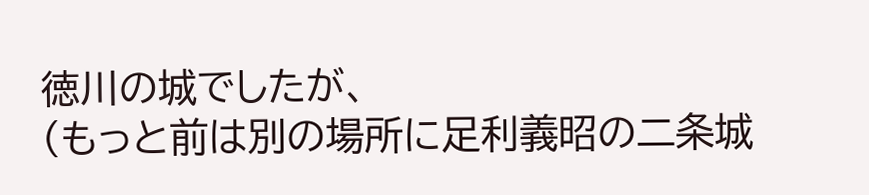徳川の城でしたが、
(もっと前は別の場所に足利義昭の二条城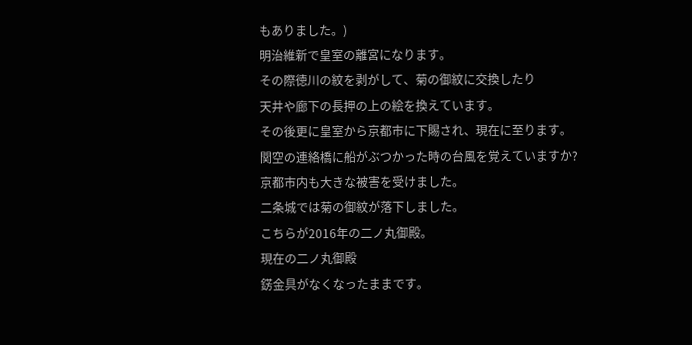もありました。)
明治維新で皇室の離宮になります。
その際徳川の紋を剥がして、菊の御紋に交換したり
天井や廊下の長押の上の絵を換えています。
その後更に皇室から京都市に下賜され、現在に至ります。
関空の連絡橋に船がぶつかった時の台風を覚えていますか?
京都市内も大きな被害を受けました。
二条城では菊の御紋が落下しました。
こちらが2016年の二ノ丸御殿。
現在の二ノ丸御殿
錺金具がなくなったままです。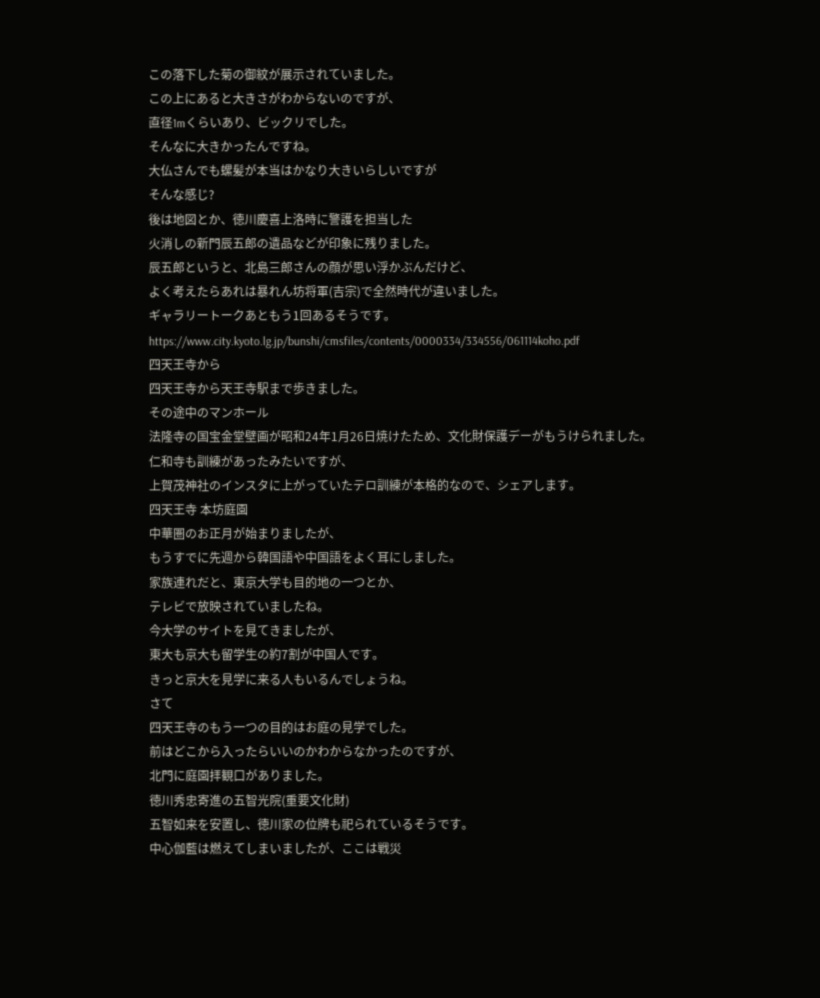この落下した菊の御紋が展示されていました。
この上にあると大きさがわからないのですが、
直径1mくらいあり、ビックリでした。
そんなに大きかったんですね。
大仏さんでも螺髪が本当はかなり大きいらしいですが
そんな感じ?
後は地図とか、徳川慶喜上洛時に警護を担当した
火消しの新門辰五郎の遺品などが印象に残りました。
辰五郎というと、北島三郎さんの顔が思い浮かぶんだけど、
よく考えたらあれは暴れん坊将軍(吉宗)で全然時代が違いました。
ギャラリートークあともう1回あるそうです。
https://www.city.kyoto.lg.jp/bunshi/cmsfiles/contents/0000334/334556/061114koho.pdf
四天王寺から
四天王寺から天王寺駅まで歩きました。
その途中のマンホール
法隆寺の国宝金堂壁画が昭和24年1月26日焼けたため、文化財保護デーがもうけられました。
仁和寺も訓練があったみたいですが、
上賀茂神社のインスタに上がっていたテロ訓練が本格的なので、シェアします。
四天王寺 本坊庭園
中華圏のお正月が始まりましたが、
もうすでに先週から韓国語や中国語をよく耳にしました。
家族連れだと、東京大学も目的地の一つとか、
テレビで放映されていましたね。
今大学のサイトを見てきましたが、
東大も京大も留学生の約7割が中国人です。
きっと京大を見学に来る人もいるんでしょうね。
さて
四天王寺のもう一つの目的はお庭の見学でした。
前はどこから入ったらいいのかわからなかったのですが、
北門に庭園拝観口がありました。
徳川秀忠寄進の五智光院(重要文化財)
五智如来を安置し、徳川家の位牌も祀られているそうです。
中心伽藍は燃えてしまいましたが、ここは戦災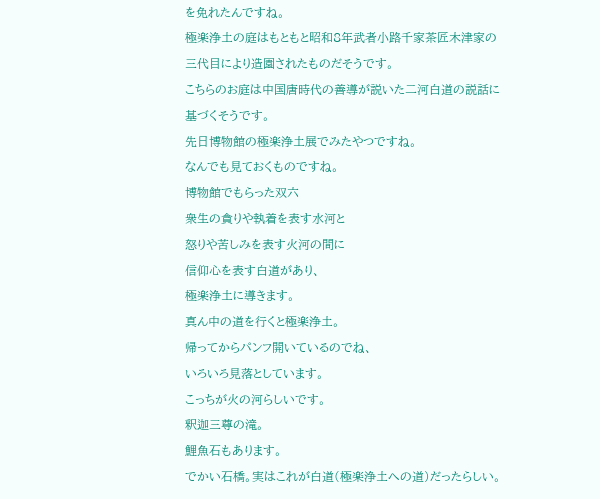を免れたんですね。
極楽浄土の庭はもともと昭和8年武者小路千家茶匠木津家の
三代目により造園されたものだそうです。
こちらのお庭は中国唐時代の善導が説いた二河白道の説話に
基づくそうです。
先日博物館の極楽浄土展でみたやつですね。
なんでも見ておくものですね。
博物館でもらった双六
衆生の貪りや執着を表す水河と
怒りや苦しみを表す火河の間に
信仰心を表す白道があり、
極楽浄土に導きます。
真ん中の道を行くと極楽浄土。
帰ってからパンフ開いているのでね、
いろいろ見落としています。
こっちが火の河らしいです。
釈迦三尊の滝。
鯉魚石もあります。
でかい石橋。実はこれが白道(極楽浄土への道)だったらしい。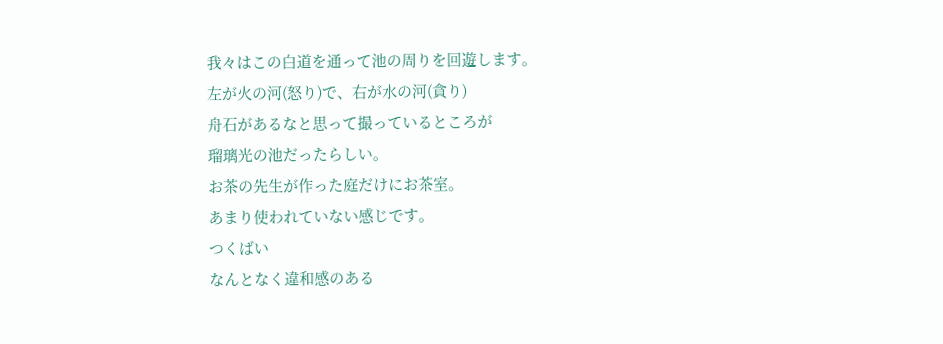我々はこの白道を通って池の周りを回遊します。
左が火の河(怒り)で、右が水の河(貪り)
舟石があるなと思って撮っているところが
瑠璃光の池だったらしい。
お茶の先生が作った庭だけにお茶室。
あまり使われていない感じです。
つくばい
なんとなく違和感のある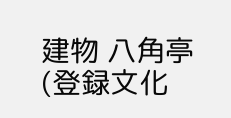建物 八角亭(登録文化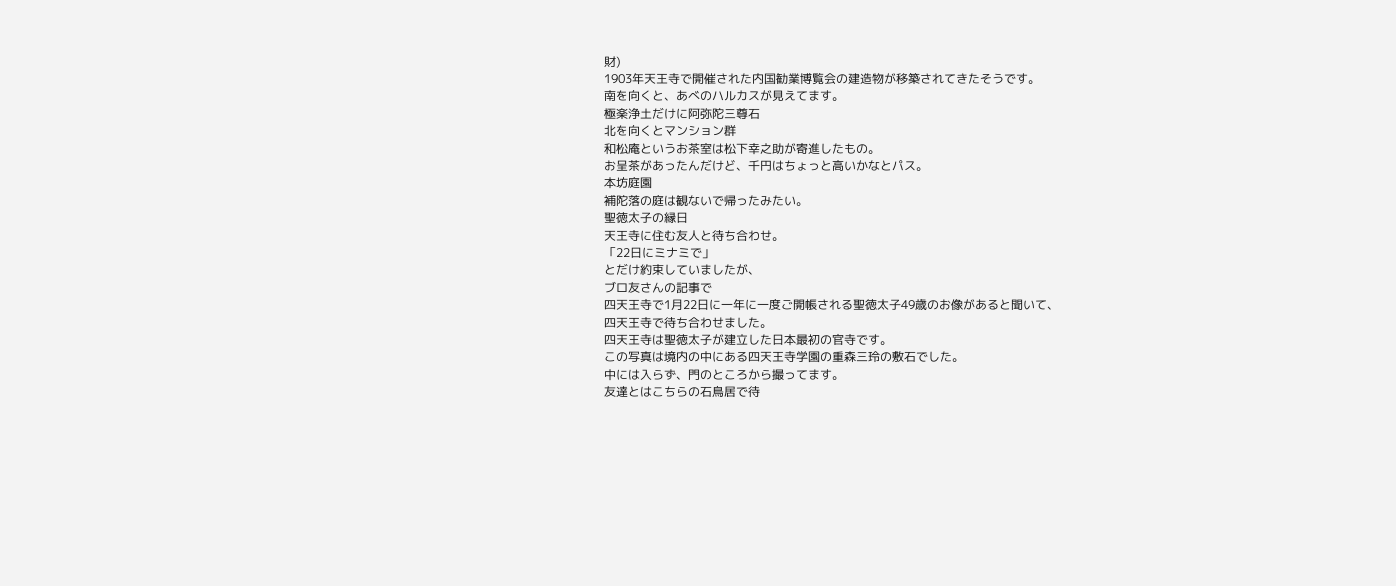財)
1903年天王寺で開催された内国勧業博覧会の建造物が移築されてきたそうです。
南を向くと、あべのハルカスが見えてます。
極楽浄土だけに阿弥陀三尊石
北を向くとマンション群
和松庵というお茶室は松下幸之助が寄進したもの。
お呈茶があったんだけど、千円はちょっと高いかなとパス。
本坊庭園
補陀落の庭は観ないで帰ったみたい。
聖徳太子の縁日
天王寺に住む友人と待ち合わせ。
「22日にミナミで」
とだけ約束していましたが、
ブロ友さんの記事で
四天王寺で1月22日に一年に一度ご開帳される聖徳太子49歳のお像があると聞いて、
四天王寺で待ち合わせました。
四天王寺は聖徳太子が建立した日本最初の官寺です。
この写真は境内の中にある四天王寺学園の重森三玲の敷石でした。
中には入らず、門のところから撮ってます。
友達とはこちらの石鳥居で待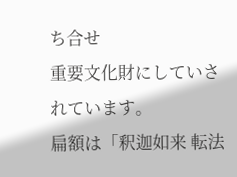ち合せ
重要文化財にしていされています。
扁額は「釈迦如来 転法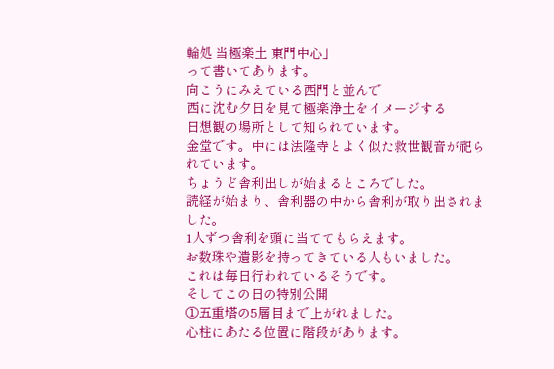輪処 当極楽土 東門中心」
って書いてあります。
向こうにみえている西門と並んで
西に沈む夕日を見て極楽浄土をイメージする
日想観の場所として知られています。
金堂です。中には法隆寺とよく似た救世観音が祀られています。
ちょうど舎利出しが始まるところでした。
読経が始まり、舎利器の中から舎利が取り出されました。
1人ずつ舎利を頭に当ててもらえます。
お数珠や遺影を持ってきている人もいました。
これは毎日行われているそうです。
そしてこの日の特別公開
①五重塔の5層目まで上がれました。
心柱にあたる位置に階段があります。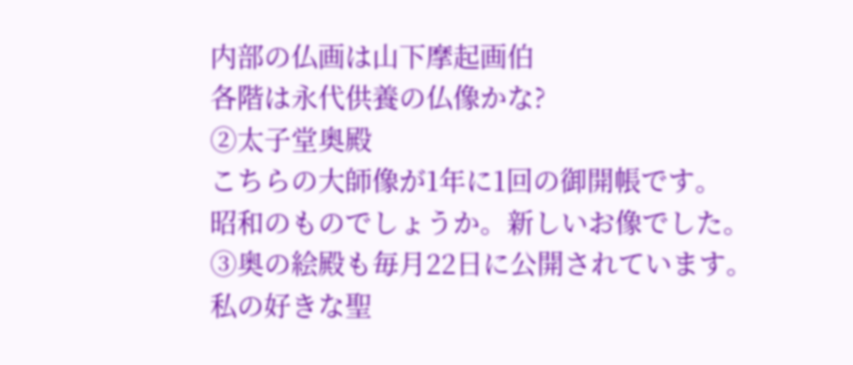内部の仏画は山下摩起画伯
各階は永代供養の仏像かな?
②太子堂奥殿
こちらの大師像が1年に1回の御開帳です。
昭和のものでしょうか。新しいお像でした。
③奥の絵殿も毎月22日に公開されています。
私の好きな聖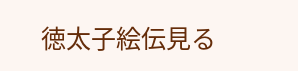徳太子絵伝見る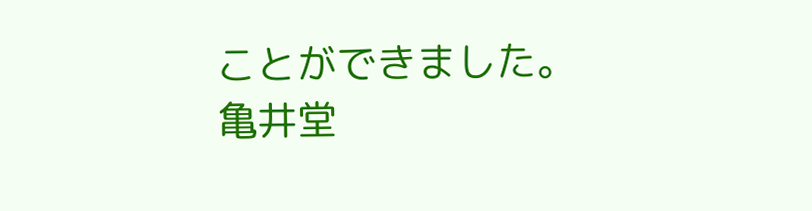ことができました。
亀井堂